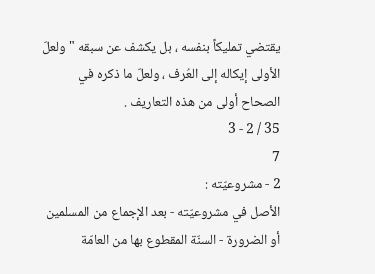يقتضي تمليكاً بنفسه ، بل يكشف عن سبقه " ولعلّ الأولى إيكاله إلى العُرف ، ولعلّ ما ذكره في الصحاح أولى من هذه التعاريف .
35 / 2 - 3
7
2 - مشروعيّته :
الأصل في مشروعيّته - بعد الإجماع من المسلمين أو الضرورة - السنّة المقطوع بها من العامّة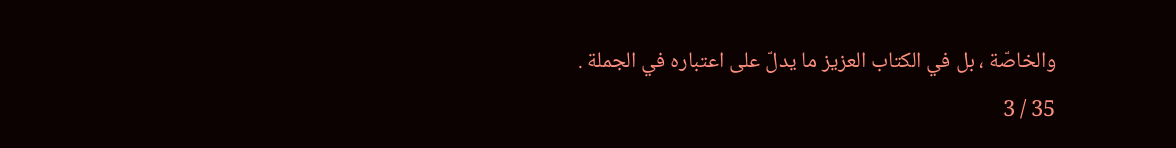والخاصّة ، بل في الكتاب العزيز ما يدلّ على اعتباره في الجملة .
35 / 3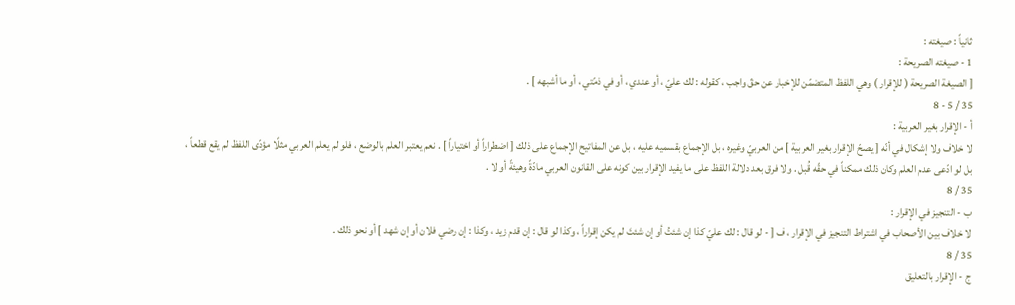ثانياً : صيغته :
1 - صيغته الصريحة :
[ الصيغة الصريحة ( للإقرار ) وهي اللفظ المتضمّن للإخبار عن حقّ واجب ، كقوله : لك عليّ ، أو عندي ، أو في ذمّتي ، أو ما أشبهه ] .
35 / 5 - 8
أ - الإقرار بغير العربية :
لا خلاف ولا إشكال في أنّه [ يصحّ الإقرار بغير العربية ] من العربيّ وغيره ، بل الإجماع بقسميه عليه ، بل عن المفاتيح الإجماع على ذلك [ اضطراراً أو اختياراً ] . نعم يعتبر العلم بالوضع ، فلو لم يعلم العربي مثلًا مؤدّى اللفظ لم يقع قطعاً ، بل لو ادّعى عدم العلم وكان ذلك ممكناً في حقّه قُبل . ولا فرق بعد دلالة اللفظ على ما يفيد الإقرار بين كونه على القانون العربي مادّةً وهيئةً أو لا .
35 / 8
ب - التنجيز في الإقرار :
لا خلاف بين الأصحاب في اشتراط التنجيز في الإقرار ، ف [ - لو قال : لك عليّ كذا إن شئتُ أو إن شئتَ لم يكن إقراراً ، وكذا لو قال : إن قدم زيد ، وكذا : إن رضي فلان أو إن شهد ] أو نحو ذلك .
35 / 8
ج - الإقرار بالتعليق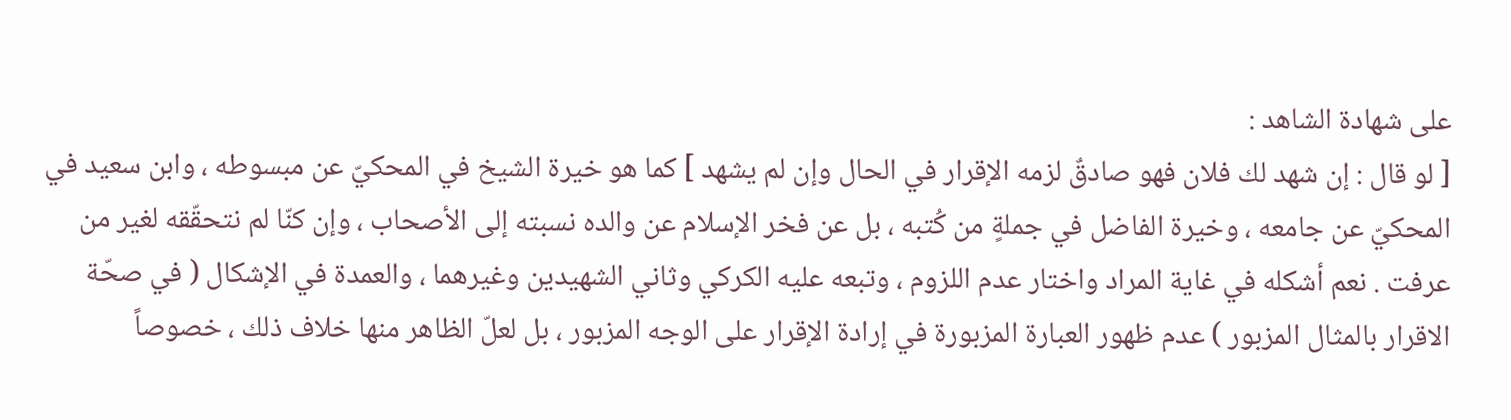على شهادة الشاهد :
[ لو قال : إن شهد لك فلان فهو صادقٌ لزمه الإقرار في الحال وإن لم يشهد ] كما هو خيرة الشيخ في المحكيّ عن مبسوطه ، وابن سعيد في المحكيّ عن جامعه ، وخيرة الفاضل في جملةٍ من كُتبه ، بل عن فخر الإسلام عن والده نسبته إلى الأصحاب ، وإن كنّا لم نتحقّقه لغير من عرفت . نعم أشكله في غاية المراد واختار عدم اللزوم ، وتبعه عليه الكركي وثاني الشهيدين وغيرهما ، والعمدة في الإشكال ( في صحّة الاقرار بالمثال المزبور ) عدم ظهور العبارة المزبورة في إرادة الإقرار على الوجه المزبور ، بل لعلّ الظاهر منها خلاف ذلك ، خصوصاً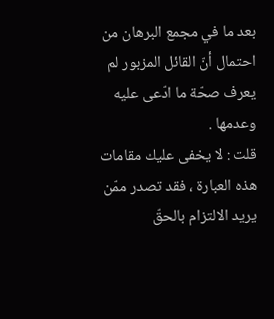بعد ما في مجمع البرهان من احتمال أنّ القائل المزبور لم يعرف صحّة ما ادّعى عليه وعدمها .
قلت : لا يخفى عليك مقامات هذه العبارة ، فقد تصدر ممّن يريد الالتزام بالحقّ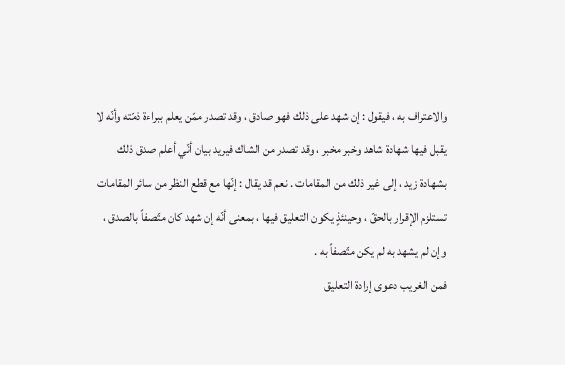والاعتراف به ، فيقول : إن شهد على ذلك فهو صادق ، وقد تصدر ممّن يعلم ببراءة ذمّته وأنّه لا يقبل فيها شهادة شاهد وخبر مخبر ، وقد تصدر من الشاك فيريد بيان أنّي أعلم صدق ذلك بشهادة زيد ، إلى غير ذلك من المقامات . نعم قد يقال : إنّها مع قطع النظر من سائر المقامات تستلزم الإقرار بالحقّ ، وحينئذٍ يكون التعليق فيها ، بمعنى أنّه إن شهد كان متّصفاً بالصدق ، وإن لم يشهد به لم يكن متّصفاً به .
فمن الغريب دعوى إرادة التعليق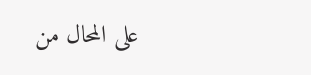على المحال من